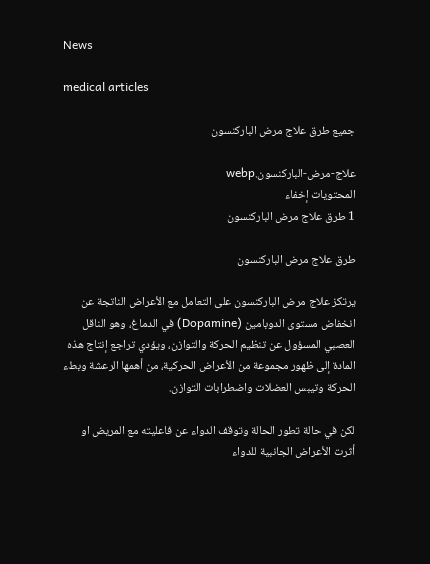News

medical articles

جميع طرق علاج مرض الباركنسون

علاج-مرض-الباركنسون.webp
المحتويات إخفاء
1 طرق علاج مرض الباركنسون

طرق علاج مرض الباركنسون

يرتكز علاج مرض الباركنسون على التعامل مع الأعراض الناتجة عن انخفاض مستوى الدوبامين (Dopamine) في الدماغ، وهو الناقل العصبي المسؤول عن تنظيم الحركة والتوازن، ويؤدي تراجع إنتاج هذه المادة إلى ظهور مجموعة من الأعراض الحركية، من أهمها الرعشة وبطء الحركة وتيبس العضلات واضطرابات التوازن.

لكن في حالة تطور الحالة وتوقف الدواء عن فاعليته مع المريض او أثرت الأعراض الجانبية للدواء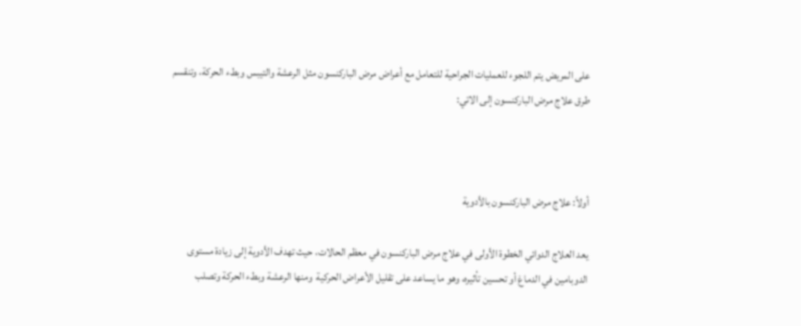على المريض يتم اللجوء للعمليات الجراحية للتعامل مع أعراض مرض الباركنسون مثل الرعشة والتيبس وبطء الحركة، وتنقسم طرق علاج مرض الباركنسون إلى الاتي:



أولاً: علاج مرض الباركنسون بالأدوية

يعد العلاج الدوائي الخطوة الأولى في علاج مرض الباركنسون في معظم الحالات، حيث تهدف الأدوية إلى زيادة مستوى الدوبامين في الدماغ أو تحسين تأثيره، وهو ما يساعد على تقليل الأعراض الحركية  ومنها الرعشة وبطء الحركة وتصلب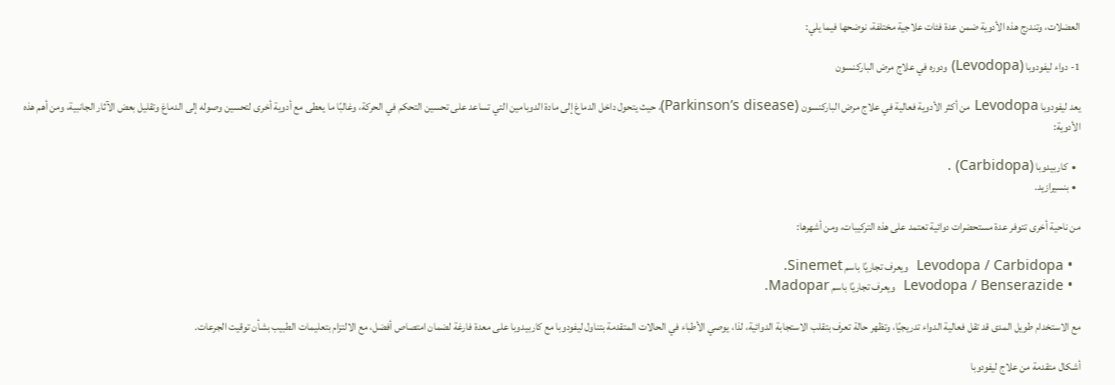العضلات، وتندرج هذه الأدوية ضمن عدة فئات علاجية مختلفة، نوضحها فيما يلي:

1- دواء ليفودوبا (Levodopa) ودوره في علاج مرض الباركنسون

يعد ليفودوبا Levodopa من أكثر الأدوية فعالية في علاج مرض الباركنسون (Parkinson’s disease)، حيث يتحول داخل الدماغ إلى مادة الدوبامين التي تساعد على تحسين التحكم في الحركة، وغالبًا ما يعطى مع أدوية أخرى لتحسين وصوله إلى الدماغ وتقليل بعض الآثار الجانبية، ومن أهم هذه الأدوية:

  •  كاربيدوبا (Carbidopa) .
  • بنسيرازيد.

من ناحية أخرى تتوفر عدة مستحضرات دوائية تعتمد على هذه التركيبات، ومن أشهرها:

  • Levodopa / Carbidopa  ويعرف تجاريًا باسم Sinemet.
  • Levodopa / Benserazide  ويعرف تجاريًا باسم Madopar.

مع الاستخدام طويل المدى قد تقل فعالية الدواء تدريجيًا، وتظهر حالة تعرف بتقلب الاستجابة الدوائية، لذا، يوصي الأطباء في الحالات المتقدمة بتناول ليفودوبا مع كاربيدوبا على معدة فارغة لضمان امتصاص أفضل، مع الالتزام بتعليمات الطبيب بشأن توقيت الجرعات.

أشكال متقدمة من علاج ليفودوبا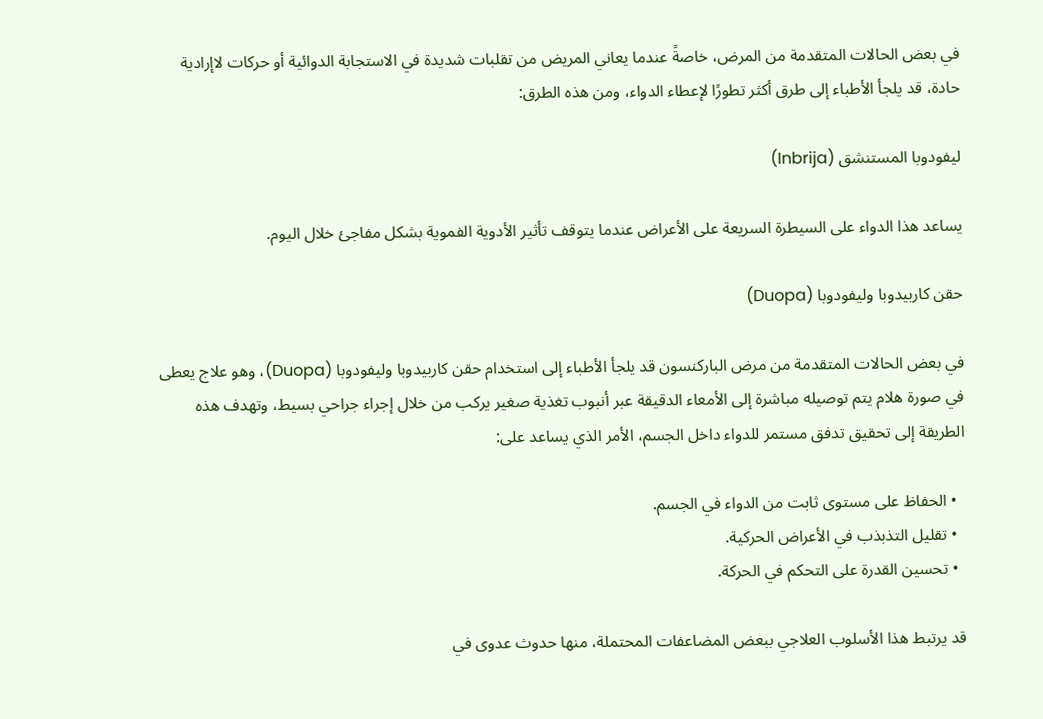في بعض الحالات المتقدمة من المرض، خاصةً عندما يعاني المريض من تقلبات شديدة في الاستجابة الدوائية أو حركات لاإرادية حادة، قد يلجأ الأطباء إلى طرق أكثر تطورًا لإعطاء الدواء، ومن هذه الطرق:

ليفودوبا المستنشق (Inbrija)

يساعد هذا الدواء على السيطرة السريعة على الأعراض عندما يتوقف تأثير الأدوية الفموية بشكل مفاجئ خلال اليوم.

حقن كاربيدوبا وليفودوبا (Duopa)

في بعض الحالات المتقدمة من مرض الباركنسون قد يلجأ الأطباء إلى استخدام حقن كاربيدوبا وليفودوبا (Duopa)، وهو علاج يعطى في صورة هلام يتم توصيله مباشرة إلى الأمعاء الدقيقة عبر أنبوب تغذية صغير يركب من خلال إجراء جراحي بسيط، وتهدف هذه الطريقة إلى تحقيق تدفق مستمر للدواء داخل الجسم، الأمر الذي يساعد على:

  • الحفاظ على مستوى ثابت من الدواء في الجسم.
  • تقليل التذبذب في الأعراض الحركية.
  • تحسين القدرة على التحكم في الحركة.

قد يرتبط هذا الأسلوب العلاجي ببعض المضاعفات المحتملة، منها حدوث عدوى في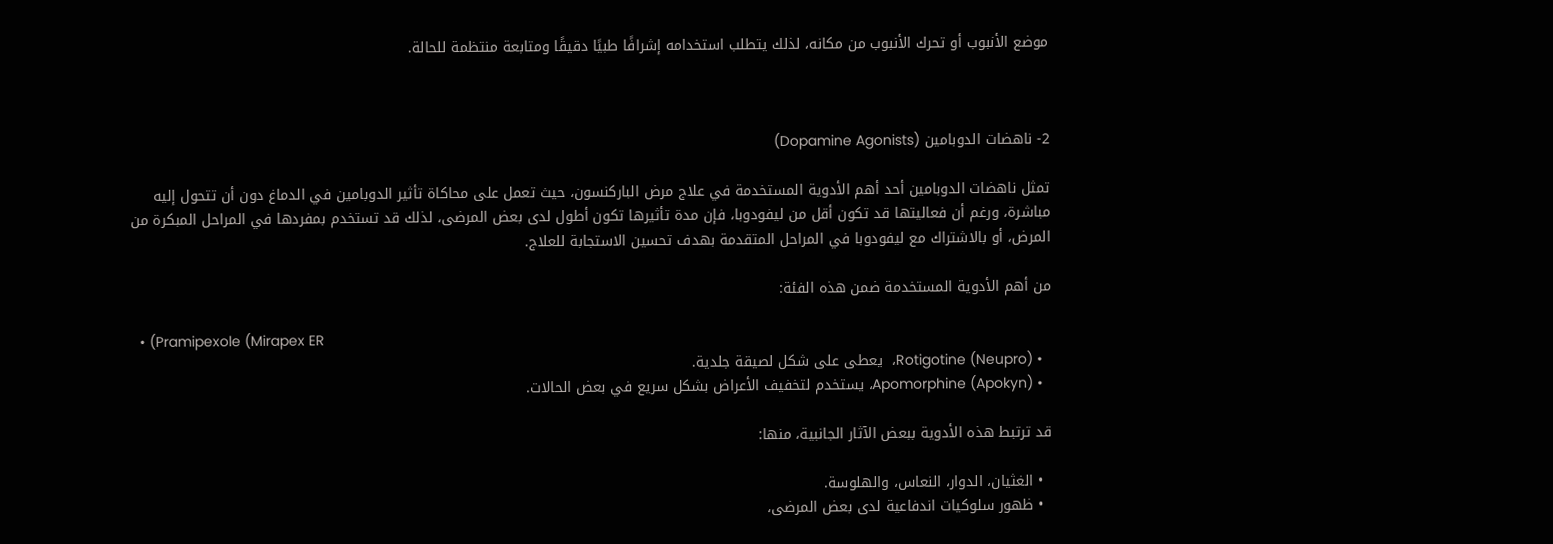موضع الأنبوب أو تحرك الأنبوب من مكانه، لذلك يتطلب استخدامه إشرافًا طبيًا دقيقًا ومتابعة منتظمة للحالة.



2- ناهضات الدوبامين (Dopamine Agonists)

تمثل ناهضات الدوبامين أحد أهم الأدوية المستخدمة في علاج مرض الباركنسون، حيث تعمل على محاكاة تأثير الدوبامين في الدماغ دون أن تتحول إليه مباشرة، ورغم أن فعاليتها قد تكون أقل من ليفودوبا، فإن مدة تأثيرها تكون أطول لدى بعض المرضى، لذلك قد تستخدم بمفردها في المراحل المبكرة من المرض، أو بالاشتراك مع ليفودوبا في المراحل المتقدمة بهدف تحسين الاستجابة للعلاج.

من أهم الأدوية المستخدمة ضمن هذه الفئة:

  • (Pramipexole (Mirapex ER
  • (Rotigotine (Neupro،  يعطى على شكل لصيقة جلدية.
  • (Apomorphine (Apokyn، يستخدم لتخفيف الأعراض بشكل سريع في بعض الحالات.

قد ترتبط هذه الأدوية ببعض الآثار الجانبية، منها:

  • الغثيان، الدوار، النعاس، والهلوسة.
  • ظهور سلوكيات اندفاعية لدى بعض المرضى،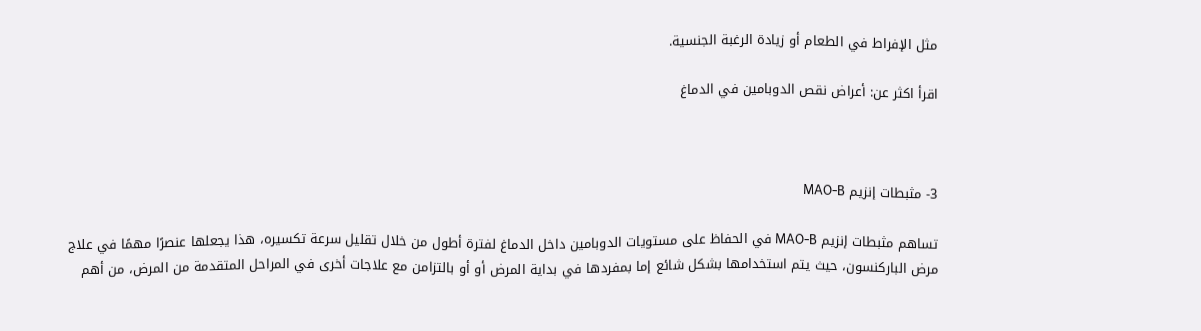مثل الإفراط في الطعام أو زيادة الرغبة الجنسية.

اقرأ اكثر عن: أعراض نقص الدوبامين في الدماغ



3- مثبطات إنزيم MAO-B

تساهم مثبطات إنزيم MAO-B في الحفاظ على مستويات الدوبامين داخل الدماغ لفترة أطول من خلال تقليل سرعة تكسيره، هذا يجعلها عنصرًا مهمًا في علاج مرض الباركنسون، حيث يتم استخدامها بشكل شائع إما بمفردها في بداية المرض أو أو بالتزامن مع علاجات أخرى في المراحل المتقدمة من المرض، من أهم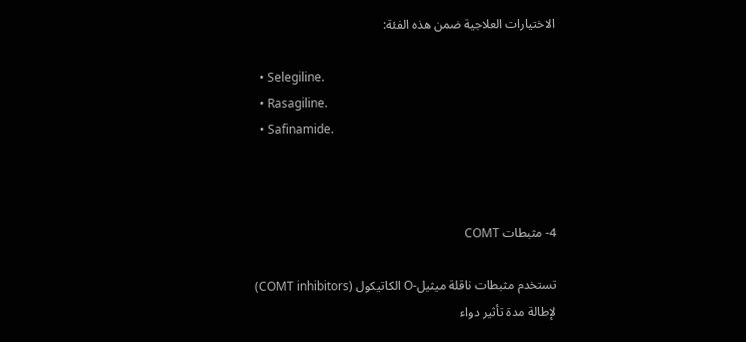الاختيارات العلاجية ضمن هذه الفئة:

  • Selegiline.
  • Rasagiline.
  • Safinamide.



4- مثبطات COMT

تستخدم مثبطات ناقلة ميثيل-O الكاتيكول (COMT inhibitors) لإطالة مدة تأثير دواء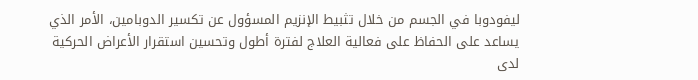ليفودوبا في الجسم من خلال تثبيط الإنزيم المسؤول عن تكسير الدوبامين، الأمر الذي يساعد على الحفاظ على فعالية العلاج لفترة أطول وتحسين استقرار الأعراض الحركية لدى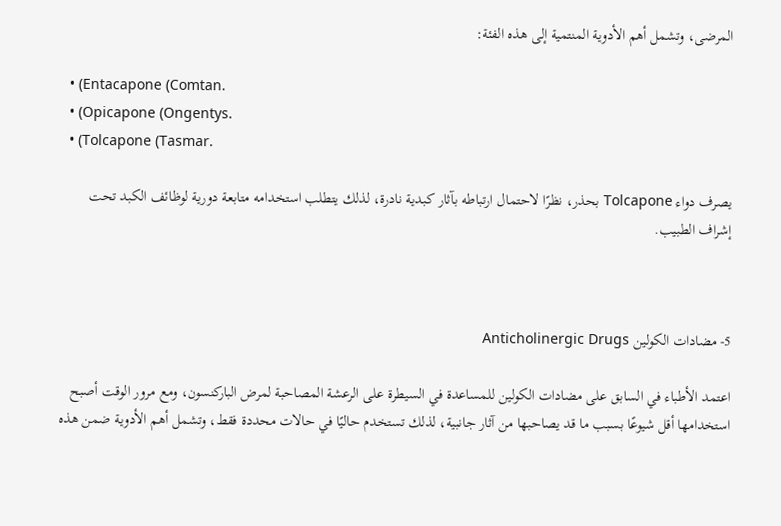المرضى، وتشمل أهم الأدوية المنتمية إلى هذه الفئة:

  • (Entacapone (Comtan.
  • (Opicapone (Ongentys.
  • (Tolcapone (Tasmar.

يصرف دواء Tolcapone بحذر، نظرًا لاحتمال ارتباطه بآثار كبدية نادرة، لذلك يتطلب استخدامه متابعة دورية لوظائف الكبد تحت إشراف الطبيب.



5- مضادات الكولين Anticholinergic Drugs

اعتمد الأطباء في السابق على مضادات الكولين للمساعدة في السيطرة على الرعشة المصاحبة لمرض الباركنسون، ومع مرور الوقت أصبح استخدامها أقل شيوعًا بسبب ما قد يصاحبها من آثار جانبية، لذلك تستخدم حاليًا في حالات محددة فقط، وتشمل أهم الأدوية ضمن هذه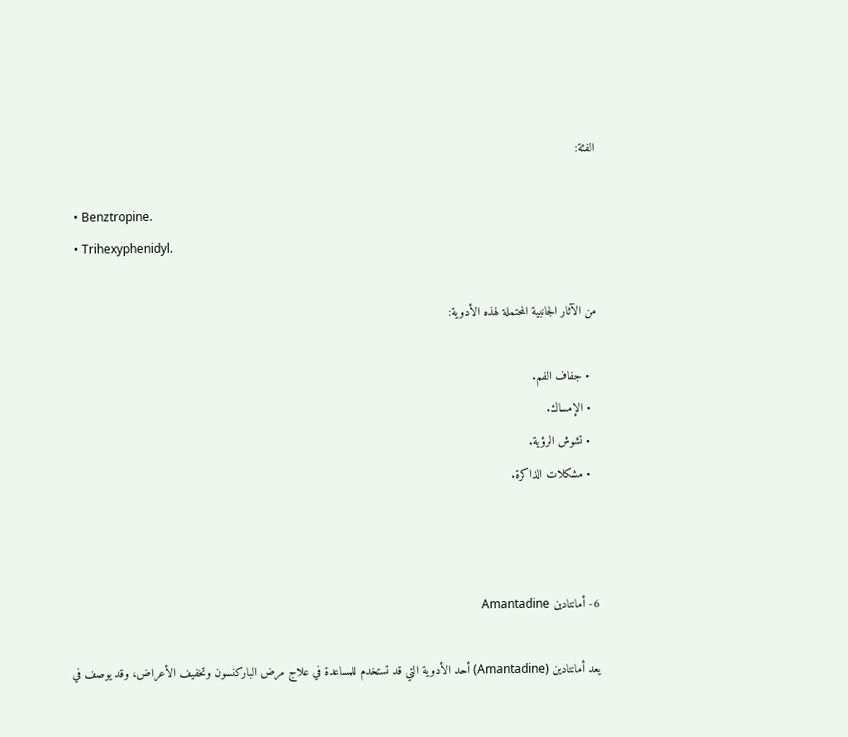الفئة:

  • Benztropine.
  • Trihexyphenidyl.

من الآثار الجانبية المحتملة لهذه الأدوية:

  • جفاف الفم.
  • الإمساك.
  • تشوش الرؤية.
  • مشكلات الذاكرة.



6- أمانتادين Amantadine

يعد أمانتادين (Amantadine) أحد الأدوية التي قد تستخدم للمساعدة في علاج مرض الباركنسون وتخفيف الأعراض، وقد يوصف في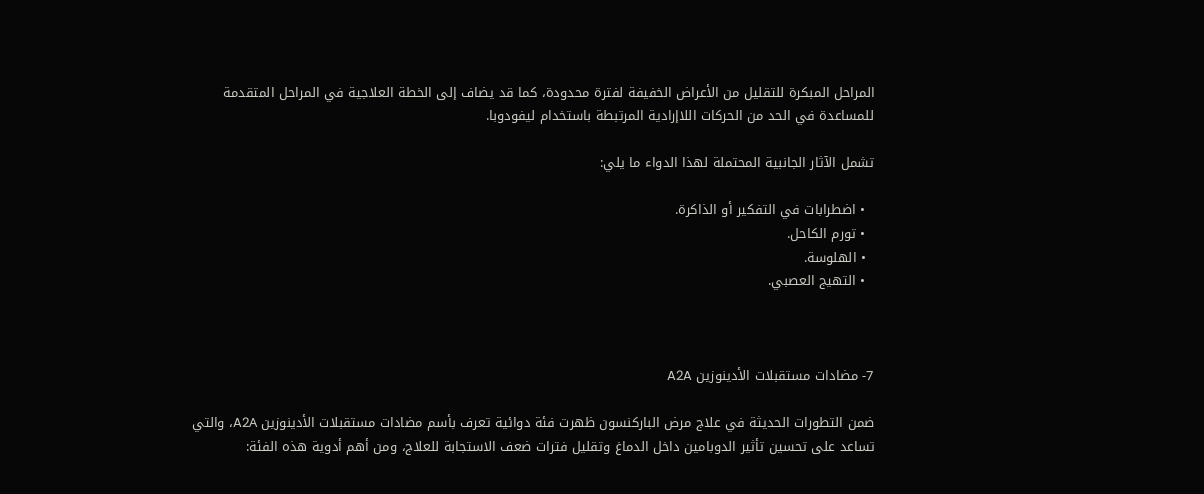المراحل المبكرة للتقليل من الأعراض الخفيفة لفترة محدودة، كما قد يضاف إلى الخطة العلاجية في المراحل المتقدمة للمساعدة في الحد من الحركات اللاإرادية المرتبطة باستخدام ليفودوبا.

تشمل الآثار الجانبية المحتملة لهذا الدواء ما يلي:

  • اضطرابات في التفكير أو الذاكرة.
  • تورم الكاحل.
  • الهلوسة.
  • التهيج العصبي.



7- مضادات مستقبلات الأدينوزين A2A

ضمن التطورات الحديثة في علاج مرض الباركنسون ظهرت فئة دوائية تعرف بأسم مضادات مستقبلات الأدينوزين A2A، والتي تساعد على تحسين تأثير الدوبامين داخل الدماغ وتقليل فترات ضعف الاستجابة للعلاج، ومن أهم أدوية هذه الفئة: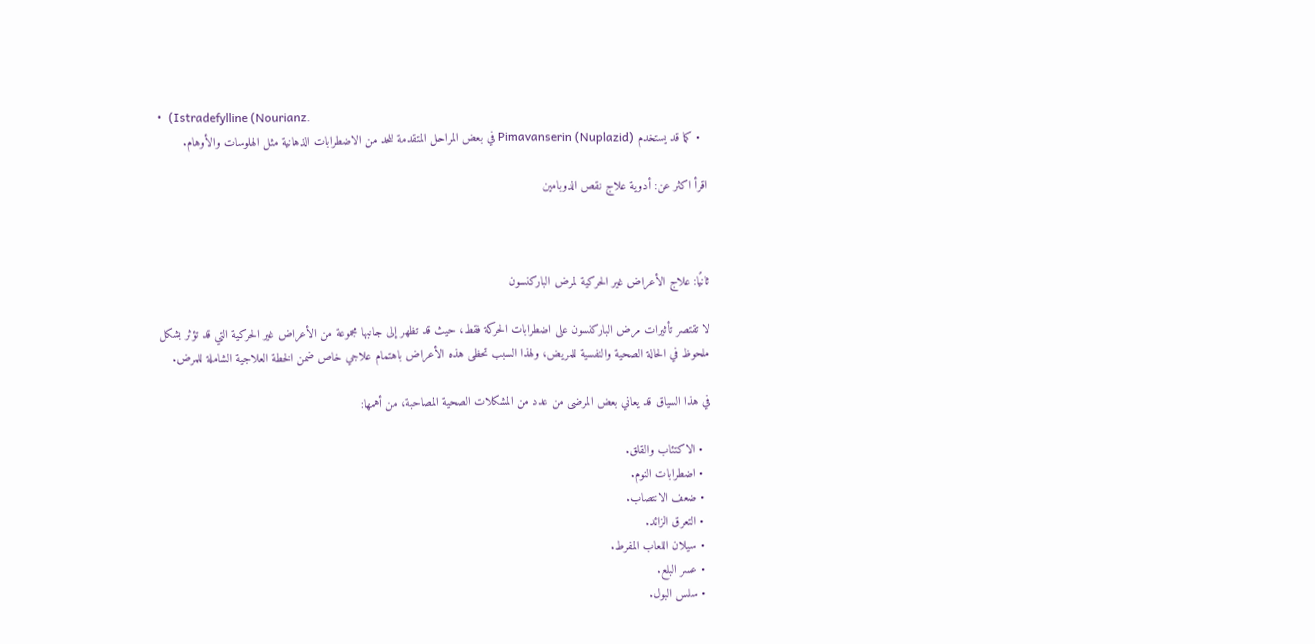•  (Istradefylline (Nourianz.
  • كما قد يستخدم (Pimavanserin (Nuplazid في بعض المراحل المتقدمة للحد من الاضطرابات الذهانية مثل الهلوسات والأوهام.

اقرأ اكثر عن: أدوية علاج نقص الدوبامين



ثانيًا: علاج الأعراض غير الحركية لمرض الباركنسون

لا تقتصر تأثيرات مرض الباركنسون على اضطرابات الحركة فقط، حيث قد تظهر إلى جانبها مجموعة من الأعراض غير الحركية التي قد تؤثر بشكل ملحوظ في الحالة الصحية والنفسية للمريض، ولهذا السبب تحظى هذه الأعراض باهتمام علاجي خاص ضمن الخطة العلاجية الشاملة للمرض.

في هذا السياق قد يعاني بعض المرضى من عدد من المشكلات الصحية المصاحبة، من أهمها:

  • الاكتئاب والقلق.
  • اضطرابات النوم.
  • ضعف الانتصاب.
  • التعرق الزائد.
  • سيلان اللعاب المفرط.
  • عسر البلع.
  • سلس البول.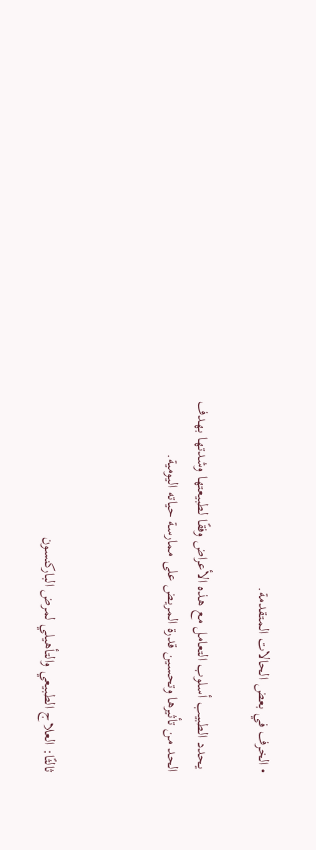• الخرف في بعض الحالات المتقدمة.

 يحدد الطبيب أسلوب التعامل مع هذه الأعراض وفقًا لطبيعتها وشدتها بهدف الحد من تأثيرها وتحسين قدرة المريض على ممارسة حياته اليومية.



ثالثًا: العلاج الطبيعي والتأهيلي لمرض الباركنسون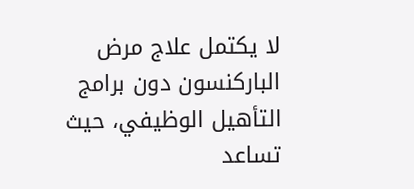لا يكتمل علاج مرض الباركنسون دون برامج التأهيل الوظيفي، حيث تساعد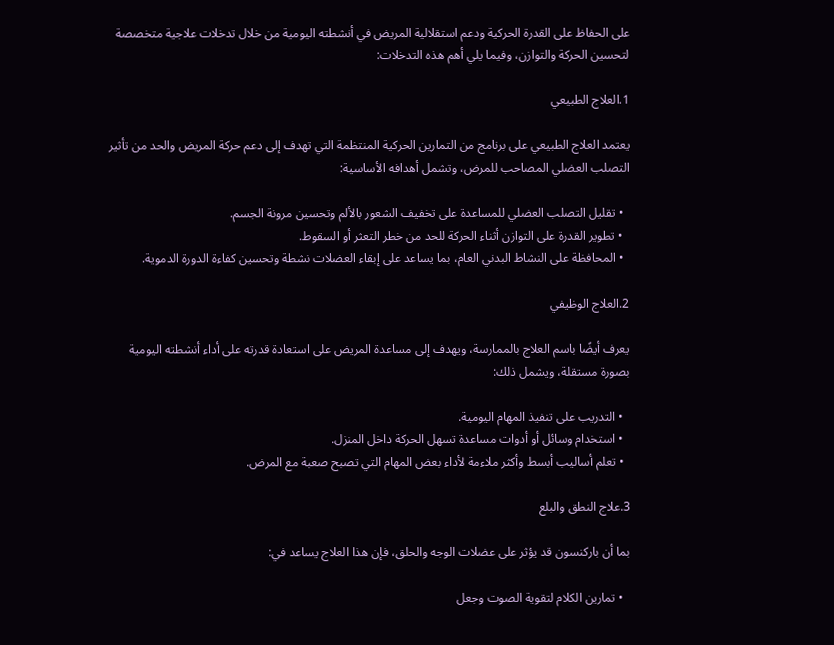على الحفاظ على القدرة الحركية ودعم استقلالية المريض في أنشطته اليومية من خلال تدخلات علاجية متخصصة لتحسين الحركة والتوازن، وفيما يلي أهم هذه التدخلات:

1.العلاج الطبيعي

يعتمد العلاج الطبيعي على برنامج من التمارين الحركية المنتظمة التي تهدف إلى دعم حركة المريض والحد من تأثير التصلب العضلي المصاحب للمرض، وتشمل أهدافه الأساسية:

  • تقليل التصلب العضلي للمساعدة على تخفيف الشعور بالألم وتحسين مرونة الجسم.
  • تطوير القدرة على التوازن أثناء الحركة للحد من خطر التعثر أو السقوط.
  • المحافظة على النشاط البدني العام، بما يساعد على إبقاء العضلات نشطة وتحسين كفاءة الدورة الدموية.

2.العلاج الوظيفي

يعرف أيضًا باسم العلاج بالممارسة، ويهدف إلى مساعدة المريض على استعادة قدرته على أداء أنشطته اليومية بصورة مستقلة، ويشمل ذلك:

  • التدريب على تنفيذ المهام اليومية.
  • استخدام وسائل أو أدوات مساعدة تسهل الحركة داخل المنزل.
  • تعلم أساليب أبسط وأكثر ملاءمة لأداء بعض المهام التي تصبح صعبة مع المرض.

3.علاج النطق والبلع

بما أن باركنسون قد يؤثر على عضلات الوجه والحلق، فإن هذا العلاج يساعد في:

  • تمارين الكلام لتقوية الصوت وجعل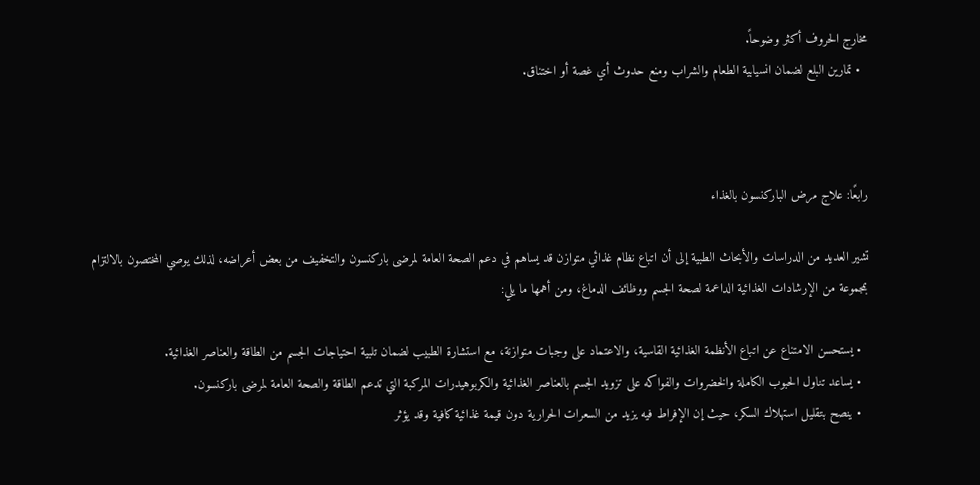مخارج الحروف أكثر وضوحاً.
  • تمارين البلع لضمان انسيابية الطعام والشراب ومنع حدوث أي غصة أو اختناق.



رابعًا: علاج مرض الباركنسون بالغذاء

تشير العديد من الدراسات والأبحاث الطبية إلى أن اتباع نظام غذائي متوازن قد يساهم في دعم الصحة العامة لمرضى باركنسون والتخفيف من بعض أعراضه، لذلك يوصي المختصون بالالتزام بمجموعة من الإرشادات الغذائية الداعمة لصحة الجسم ووظائف الدماغ، ومن أهمها ما يلي:

  • يستحسن الامتناع عن اتباع الأنظمة الغذائية القاسية، والاعتماد على وجبات متوازنة، مع استشارة الطبيب لضمان تلبية احتياجات الجسم من الطاقة والعناصر الغذائية.
  • يساعد تناول الحبوب الكاملة والخضروات والفواكه على تزويد الجسم بالعناصر الغذائية والكربوهيدرات المركبة التي تدعم الطاقة والصحة العامة لمرضى باركنسون.
  • ينصح بتقليل استهلاك السكر، حيث إن الإفراط فيه يزيد من السعرات الحرارية دون قيمة غذائية كافية وقد يؤثر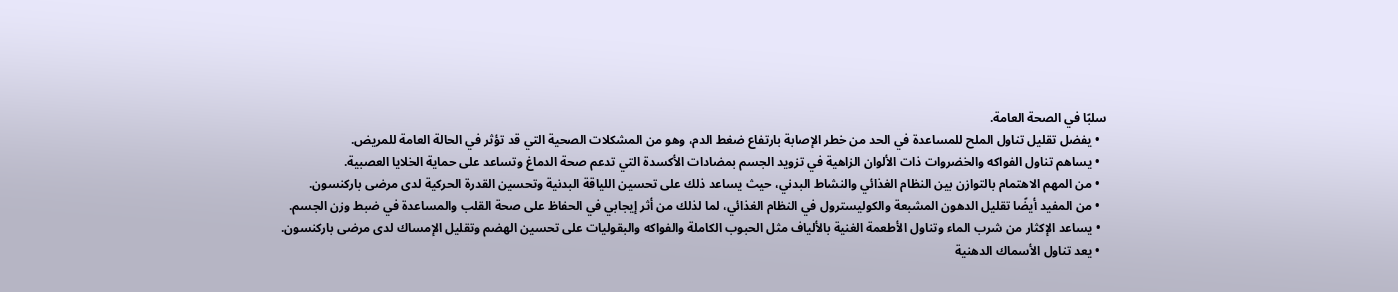سلبًا في الصحة العامة.
  • يفضل تقليل تناول الملح للمساعدة في الحد من خطر الإصابة بارتفاع ضغط الدم، وهو من المشكلات الصحية التي قد تؤثر في الحالة العامة للمريض.
  • يساهم تناول الفواكه والخضروات ذات الألوان الزاهية في تزويد الجسم بمضادات الأكسدة التي تدعم صحة الدماغ وتساعد على حماية الخلايا العصبية.
  • من المهم الاهتمام بالتوازن بين النظام الغذائي والنشاط البدني، حيث يساعد ذلك على تحسين اللياقة البدنية وتحسين القدرة الحركية لدى مرضى باركنسون.
  • من المفيد أيضًا تقليل الدهون المشبعة والكوليسترول في النظام الغذائي، لما لذلك من أثر إيجابي في الحفاظ على صحة القلب والمساعدة في ضبط وزن الجسم.
  • يساعد الإكثار من شرب الماء وتناول الأطعمة الغنية بالألياف مثل الحبوب الكاملة والفواكه والبقوليات على تحسين الهضم وتقليل الإمساك لدى مرضى باركنسون.
  • يعد تناول الأسماك الدهنية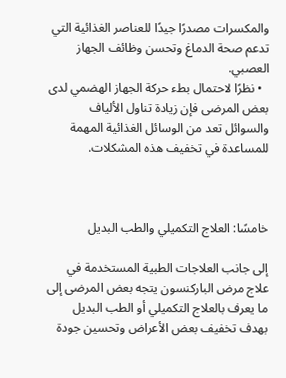والمكسرات مصدرًا جيدًا للعناصر الغذائية التي تدعم صحة الدماغ وتحسن وظائف الجهاز العصبي.
  • نظرًا لاحتمال بطء حركة الجهاز الهضمي لدى بعض المرضى فإن زيادة تناول الألياف والسوائل تعد من الوسائل الغذائية المهمة للمساعدة في تخفيف هذه المشكلات.



خامسًا: العلاج التكميلي والطب البديل

إلى جانب العلاجات الطبية المستخدمة في علاج مرض الباركنسون يتجه بعض المرضى إلى ما يعرف بالعلاج التكميلي أو الطب البديل بهدف تخفيف بعض الأعراض وتحسين جودة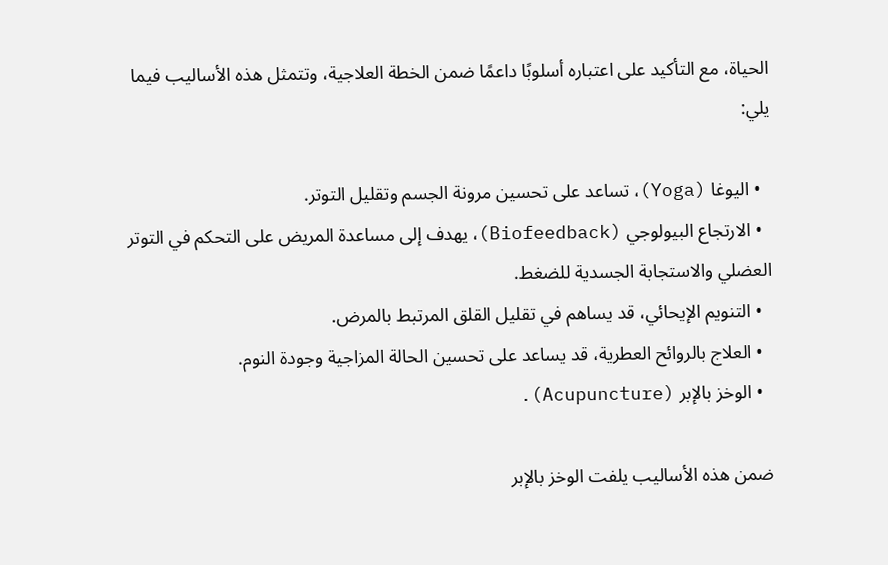الحياة، مع التأكيد على اعتباره أسلوبًا داعمًا ضمن الخطة العلاجية، وتتمثل هذه الأساليب فيما يلي:

  • اليوغا (Yoga)، تساعد على تحسين مرونة الجسم وتقليل التوتر.
  • الارتجاع البيولوجي (Biofeedback)، يهدف إلى مساعدة المريض على التحكم في التوتر العضلي والاستجابة الجسدية للضغط.
  • التنويم الإيحائي، قد يساهم في تقليل القلق المرتبط بالمرض.
  • العلاج بالروائح العطرية، قد يساعد على تحسين الحالة المزاجية وجودة النوم.
  • الوخز بالإبر (Acupuncture).

ضمن هذه الأساليب يلفت الوخز بالإبر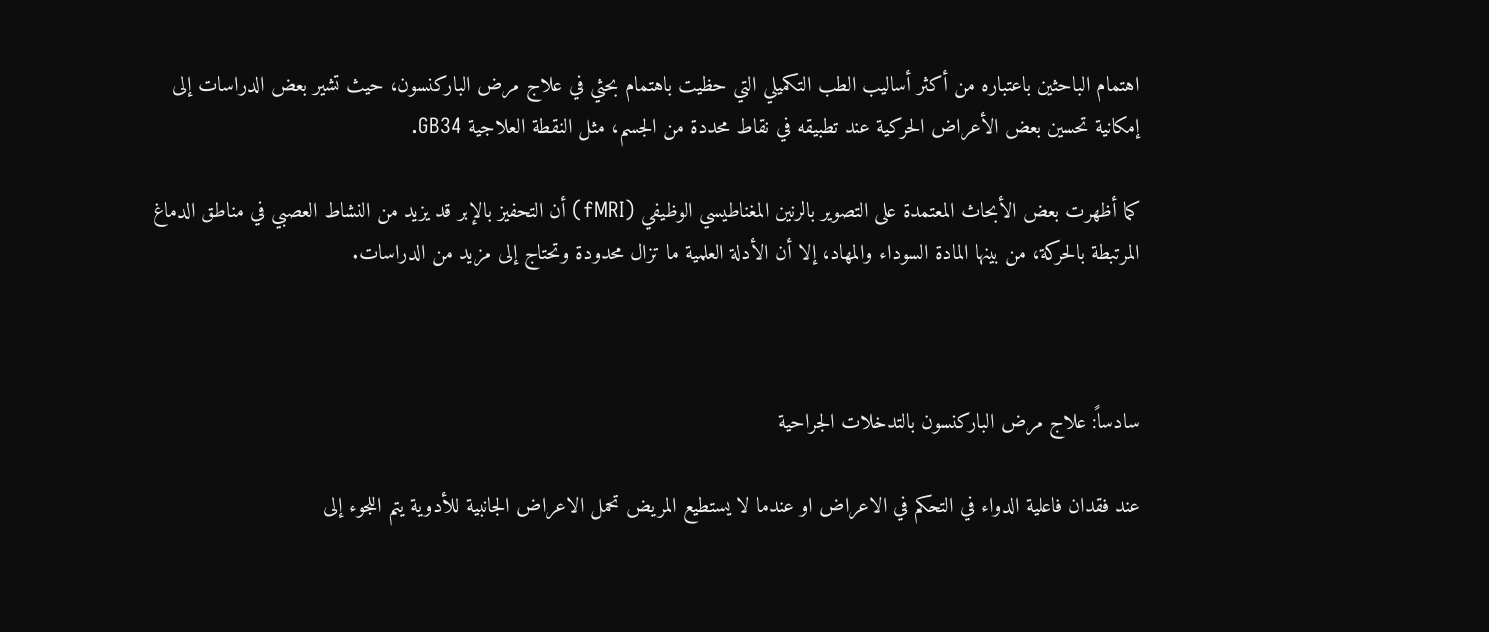اهتمام الباحثين باعتباره من أكثر أساليب الطب التكميلي التي حظيت باهتمام بحثي في علاج مرض الباركنسون، حيث تشير بعض الدراسات إلى إمكانية تحسين بعض الأعراض الحركية عند تطبيقه في نقاط محددة من الجسم، مثل النقطة العلاجية GB34.

كما أظهرت بعض الأبحاث المعتمدة على التصوير بالرنين المغناطيسي الوظيفي (fMRI) أن التحفيز بالإبر قد يزيد من النشاط العصبي في مناطق الدماغ المرتبطة بالحركة، من بينها المادة السوداء والمهاد، إلا أن الأدلة العلمية ما تزال محدودة وتحتاج إلى مزيد من الدراسات.



سادساً: علاج مرض الباركنسون بالتدخلات الجراحية

عند فقدان فاعلية الدواء في التحكم في الاعراض او عندما لا يستطيع المريض تحمل الاعراض الجانبية للأدوية يتم اللجوء إلى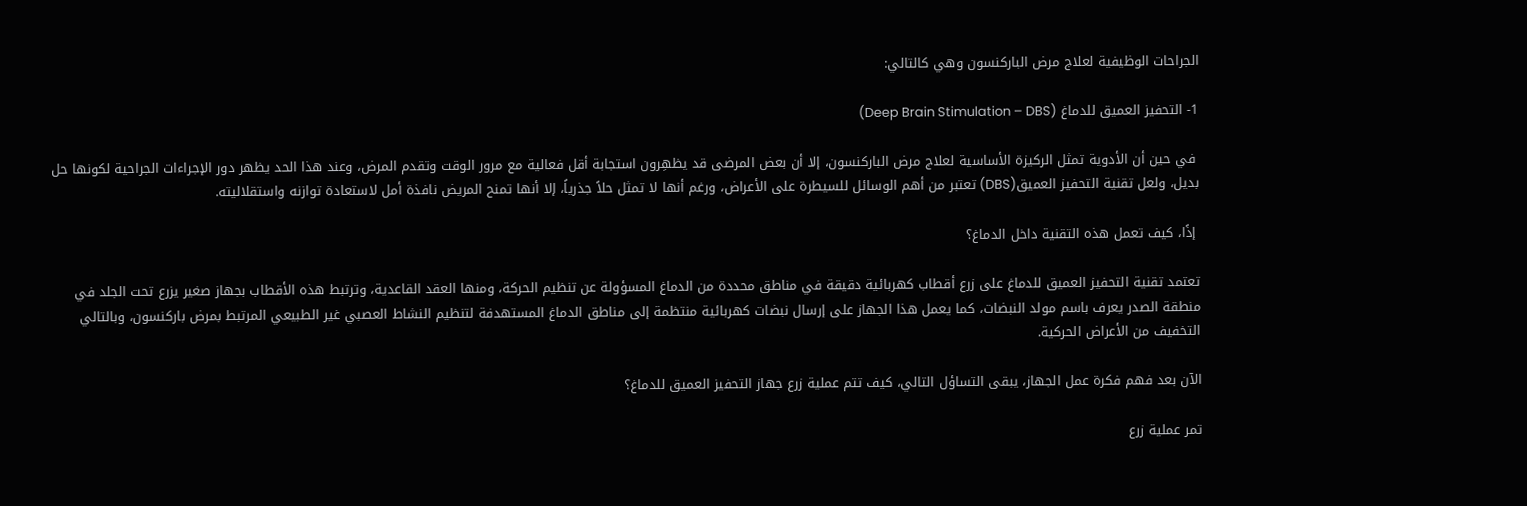الجراحات الوظيفية لعلاج مرض الباركنسون وهي كالتالي:

1- التحفيز العميق للدماغ (Deep Brain Stimulation – DBS)

 في حين أن الأدوية تمثل الركيزة الأساسية لعلاج مرض الباركنسون، إلا أن بعض المرضى قد يظهِرون استجابة أقل فعالية مع مرور الوقت وتقدم المرض، وعند هذا الحد يظهر دور الإجراءات الجراحية لكونها حل بديل، ولعل تقنية التحفيز العميق(DBS) تعتبر من أهم الوسائل للسيطرة على الأعراض، ورغم أنها لا تمثل حلاً جذرياً، إلا أنها تمنح المريض نافذة أمل لاستعادة توازنه واستقلاليته.

 إذًا، كيف تعمل هذه التقنية داخل الدماغ؟

تعتمد تقنية التحفيز العميق للدماغ على زرع أقطاب كهربائية دقيقة في مناطق محددة من الدماغ المسؤولة عن تنظيم الحركة، ومنها العقد القاعدية، وترتبط هذه الأقطاب بجهاز صغير يزرع تحت الجلد في منطقة الصدر يعرف باسم مولد النبضات، كما يعمل هذا الجهاز على إرسال نبضات كهربائية منتظمة إلى مناطق الدماغ المستهدفة لتنظيم النشاط العصبي غير الطبيعي المرتبط بمرض باركنسون، وبالتالي التخفيف من الأعراض الحركية.

الآن بعد فهم فكرة عمل الجهاز، يبقى التساؤل التالي، كيف تتم عملية زرع جهاز التحفيز العميق للدماغ؟

تمر عملية زرع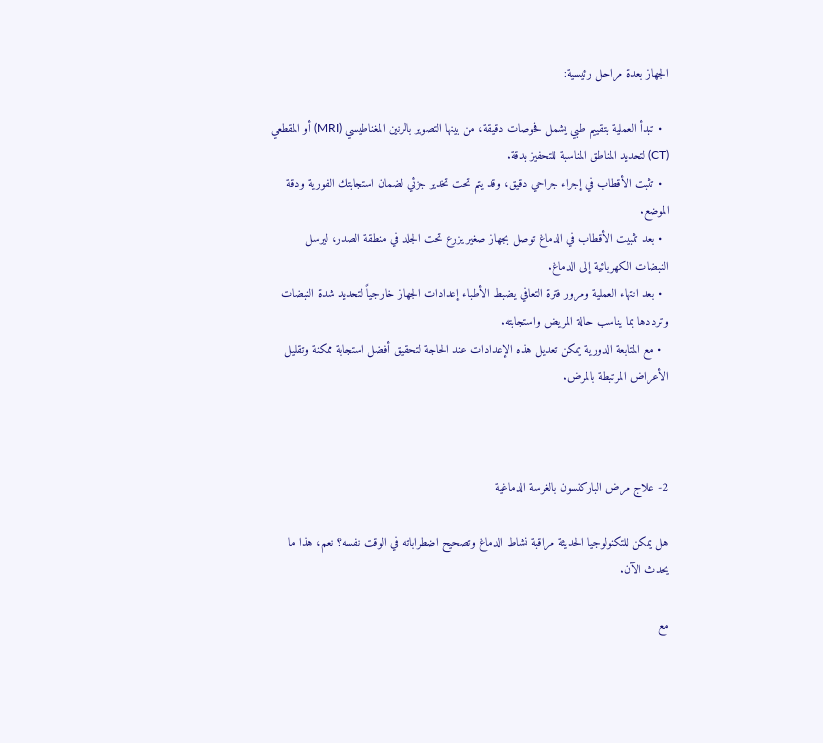الجهاز بعدة مراحل رئيسية:

  • تبدأ العملية بتقييم طبي يشمل فحوصات دقيقة، من بينها التصوير بالرنين المغناطيسي (MRI) أو المقطعي (CT) لتحديد المناطق المناسبة للتحفيز بدقة.
  • تثبت الأقطاب في إجراء جراحي دقيق، وقد يتم تحت تخدير جزئي لضمان استجابتك الفورية ودقة الموضع.
  • بعد تثبيت الأقطاب في الدماغ توصل بجهاز صغير يزرع تحت الجلد في منطقة الصدر، ليرسل النبضات الكهربائية إلى الدماغ.
  • بعد انتهاء العملية ومرور فترة التعافي يضبط الأطباء إعدادات الجهاز خارجياً لتحديد شدة النبضات وترددها بما يناسب حالة المريض واستجابته.
  • مع المتابعة الدورية يمكن تعديل هذه الإعدادات عند الحاجة لتحقيق أفضل استجابة ممكنة وتقليل الأعراض المرتبطة بالمرض.



2- علاج مرض الباركنسون بالغرسة الدماغية

هل يمكن للتكنولوجيا الحديثة مراقبة نشاط الدماغ وتصحيح اضطراباته في الوقت نفسه؟ نعم، هذا ما يحدث الآن.

مع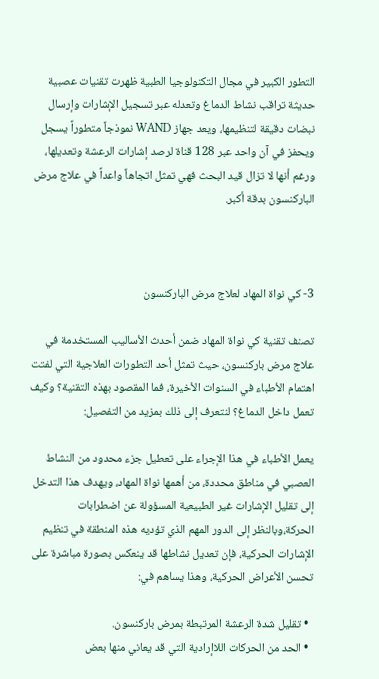التطور الكبير في مجال التكنولوجيا الطبية ظهرت تقنيات عصبية حديثة تراقب نشاط الدماغ وتعدله عبر تسجيل الإشارات وإرسال نبضات دقيقة لتنظيمها، ويعد جهاز WAND نموذجاً متطوراً يسجل ويحفز في آن واحد عبر 128 قناة لرصد إشارات الرعشة وتعديلها، ورغم أنها لا تزال قيد البحث فهي تمثل اتجاهاً واعداً في علاج مرض الباركنسون بدقة أكبر.



3- كي نواة المهاد لعلاج مرض الباركنسون

تصنف تقنية كي نواة المهاد ضمن أحدث الأساليب المستخدمة في علاج مرض باركنسون، حيث تمثل أحد التطورات العلاجية التي لفتت اهتمام الأطباء في السنوات الأخيرة، فما المقصود بهذه التقنية؟ وكيف تعمل داخل الدماغ؟ لنتعرف إلى ذلك بمزيد من التفصيل:

يعمل الأطباء في هذا الإجراء على تعطيل جزء محدود من النشاط العصبي في مناطق محددة، من أهمها نواة المهاد، ويهدف هذا التدخل إلى تقليل الإشارات غير الطبيعية المسؤولة عن اضطرابات الحركة،وبالنظر إلى الدور المهم الذي تؤديه هذه المنطقة في تنظيم الإشارات الحركية، فإن تعديل نشاطها قد ينعكس بصورة مباشرة على تحسن الأعراض الحركية، وهذا يساهم في:

  • تقليل شدة الرعشة المرتبطة بمرض باركنسون.
  • الحد من الحركات اللاإرادية التي قد يعاني منها بعض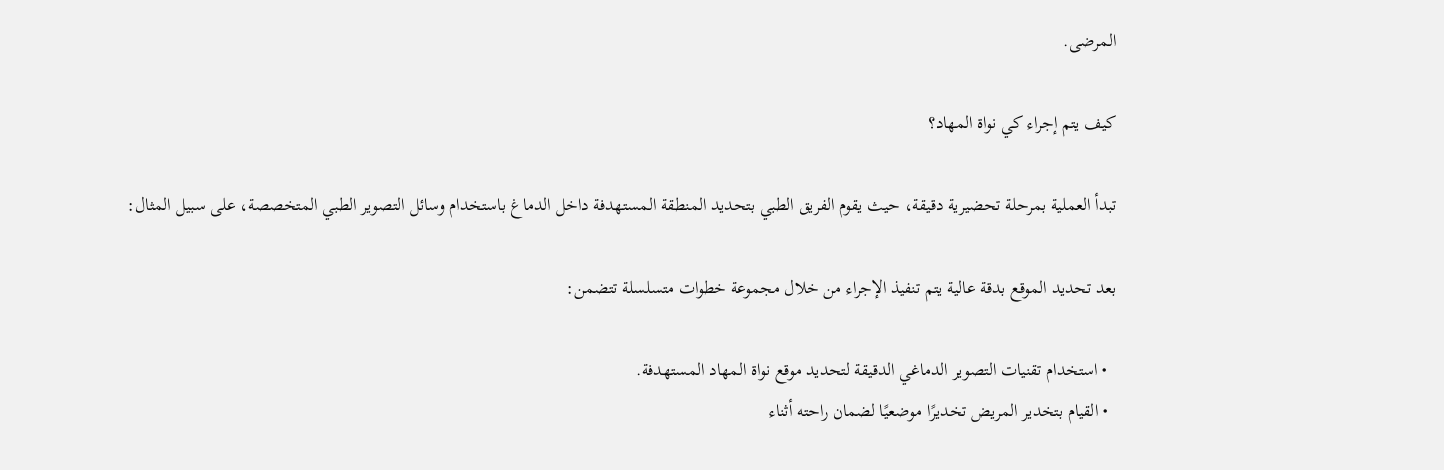المرضى.

كيف يتم إجراء كي نواة المهاد؟

تبدأ العملية بمرحلة تحضيرية دقيقة، حيث يقوم الفريق الطبي بتحديد المنطقة المستهدفة داخل الدماغ باستخدام وسائل التصوير الطبي المتخصصة، على سبيل المثال:

بعد تحديد الموقع بدقة عالية يتم تنفيذ الإجراء من خلال مجموعة خطوات متسلسلة تتضمن:

  • استخدام تقنيات التصوير الدماغي الدقيقة لتحديد موقع نواة المهاد المستهدفة.
  • القيام بتخدير المريض تخديرًا موضعيًا لضمان راحته أثناء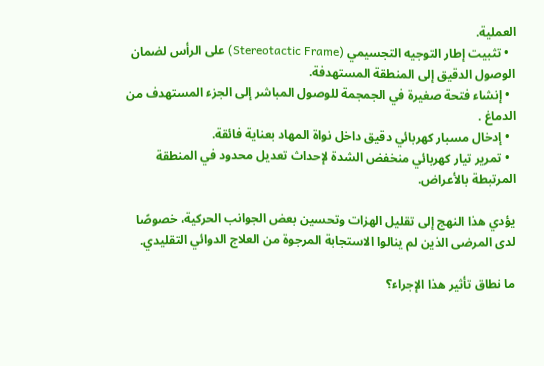العملية.
  • تثبيت إطار التوجيه التجسيمي (Stereotactic Frame) على الرأس لضمان الوصول الدقيق إلى المنطقة المستهدفة.
  • إنشاء فتحة صغيرة في الجمجمة للوصول المباشر إلى الجزء المستهدف من الدماغ .
  • إدخال مسبار كهربائي دقيق داخل نواة المهاد بعناية فائقة.
  • تمرير تيار كهربائي منخفض الشدة لإحداث تعديل محدود في المنطقة المرتبطة بالأعراض.

يؤدي هذا النهج إلى تقليل الهزات وتحسين بعض الجوانب الحركية، خصوصًا لدى المرضى الذين لم ينالوا الاستجابة المرجوة من العلاج الدوائي التقليدي.

ما نطاق تأثير هذا الإجراء؟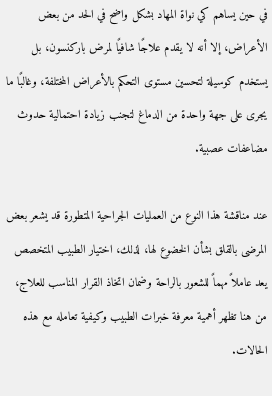في حين يساهم كي نواة المهاد بشكل واضح في الحد من بعض الأعراض، إلا أنه لا يقدم علاجًا شافيًا لمرض باركنسون، بل يستخدم كوسيلة لتحسين مستوى التحكم بالأعراض المختلفة، وغالبًا ما يجرى على جهة واحدة من الدماغ لتجنب زيادة احتمالية حدوث مضاعفات عصبية.

عند مناقشة هذا النوع من العمليات الجراحية المتطورة قد يشعر بعض المرضى بالقلق بشأن الخضوع لها، لذلك، اختيار الطبيب المتخصص يعد عاملاً مهماً للشعور بالراحة وضمان اتخاذ القرار المناسب للعلاج، من هنا تظهر أهمية معرفة خبرات الطبيب وكيفية تعامله مع هذه الحالات.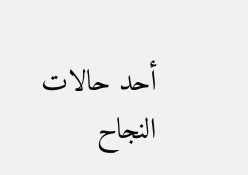أحد حالات النجاح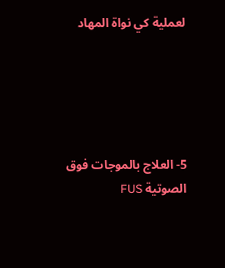لعملية كي نواة المهاد





5- العلاج بالموجات فوق الصوتية FUS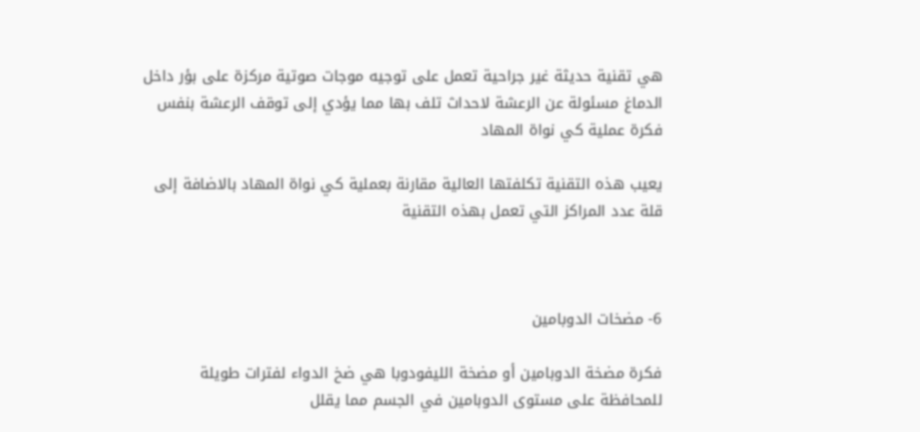هي تقنية حديثة غير جراحية تعمل على توجيه موجات صوتية مركزة على بؤر داخل الدماغ مسئولة عن الرعشة لاحداث تلف بها مما يؤدي إلى توقف الرعشة بنفس فكرة عملية كي نواة المهاد

يعيب هذه التقنية تكلفتها العالية مقارنة بعملية كي نواة المهاد بالاضافة إلى قلة عدد المراكز التي تعمل بهذه التقنية



6- مضخات الدوبامين

فكرة مضخة الدوبامين أو مضخة الليفودوبا هي ضخ الدواء لفترات طويلة للمحافظة على مستوى الدوبامين في الجسم مما يقلل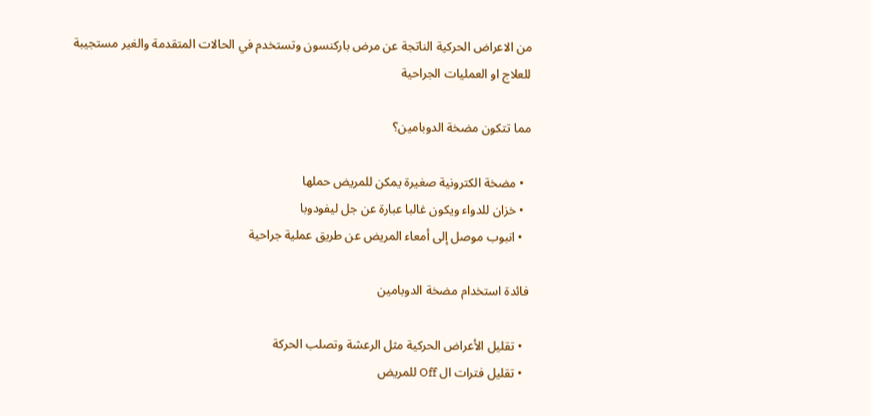من الاعراض الحركية الناتجة عن مرض باركنسون وتستخدم في الحالات المتقدمة والغير مستجيبة للعلاج او العمليات الجراحية

مما تتكون مضخة الدوبامين؟

  • مضخة الكترونية صغيرة يمكن للمريض حملها
  • خزان للدواء ويكون غالبا عبارة عن جل ليفودوبا
  • انبوب موصل إلى أمعاء المريض عن طريق عملية جراحية

فائدة استخدام مضخة الدوبامين

  • تقليل الأعراض الحركية مثل الرعشة وتصلب الحركة
  • تقليل فترات ال Off للمريض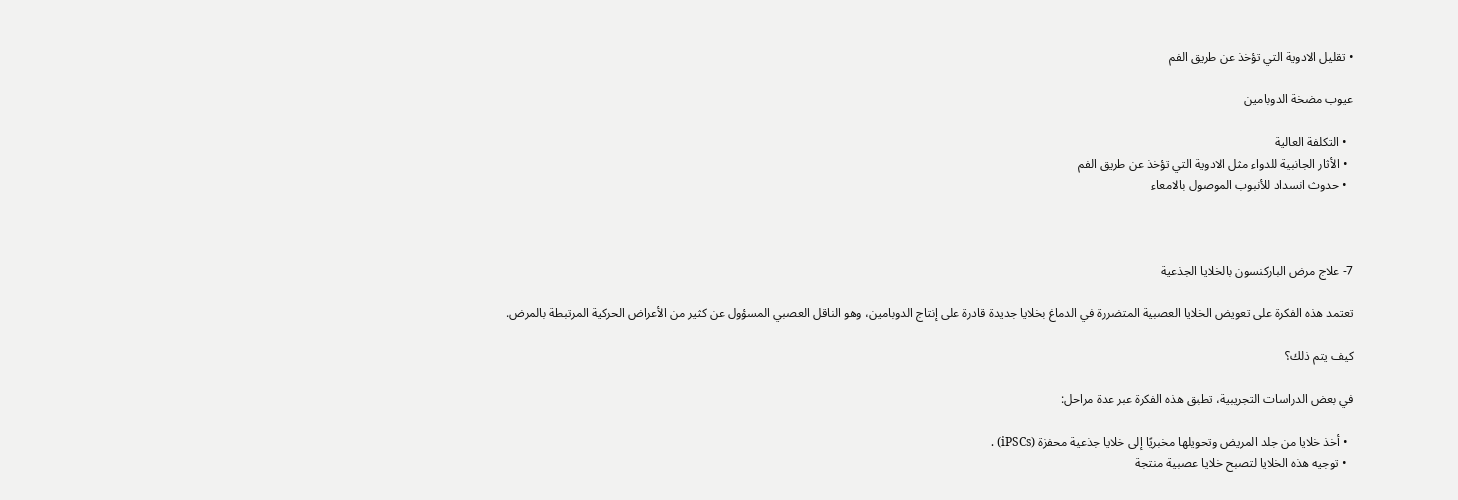• تقليل الادوية التي تؤخذ عن طريق الفم

عيوب مضخة الدوبامين

  • التكلفة العالية
  • الأثار الجانبية للدواء مثل الادوية التي تؤخذ عن طريق الفم
  • حدوث انسداد للأنبوب الموصول بالامعاء



7- علاج مرض الباركنسون بالخلايا الجذعية

تعتمد هذه الفكرة على تعويض الخلايا العصبية المتضررة في الدماغ بخلايا جديدة قادرة على إنتاج الدوبامين، وهو الناقل العصبي المسؤول عن كثير من الأعراض الحركية المرتبطة بالمرض.

كيف يتم ذلك؟

في بعض الدراسات التجريبية، تطبق هذه الفكرة عبر عدة مراحل:

  • أخذ خلايا من جلد المريض وتحويلها مخبريًا إلى خلايا جذعية محفزة (iPSCs) .
  • توجيه هذه الخلايا لتصبح خلايا عصبية منتجة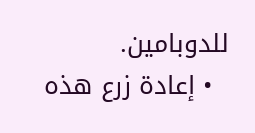للدوبامين.
  • إعادة زرع هذه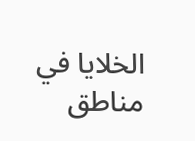الخلايا في مناطق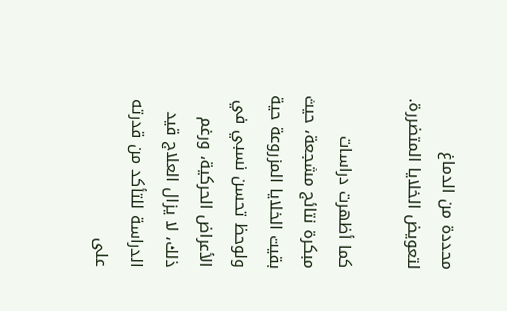محددة من الدماغ لتعويض الخلايا المتضررة.

كما أظهرت دراسات مبكرة نتائج مشجعة، حيث بقيت الخلايا المزروعة حية ولوحظ تحسن نسبي في الأعراض الحركية، ورغم ذلك، لا يزال العلاج قيد الدراسة للتأكد من قدرته على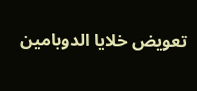تعويض خلايا الدوبامين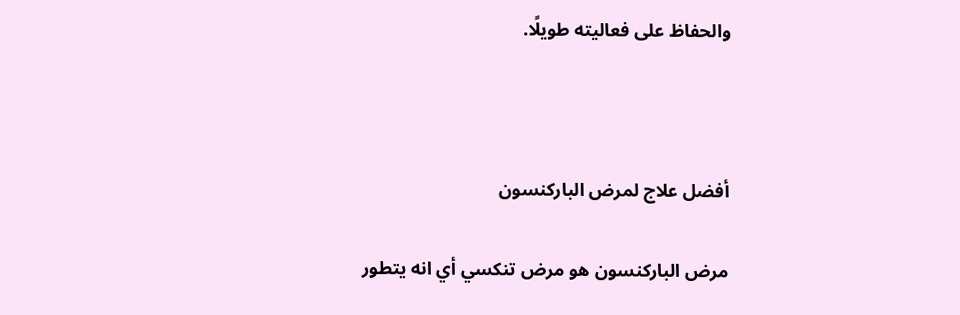والحفاظ على فعاليته طويلًا.



أفضل علاج لمرض الباركنسون

مرض الباركنسون هو مرض تنكسي أي انه يتطور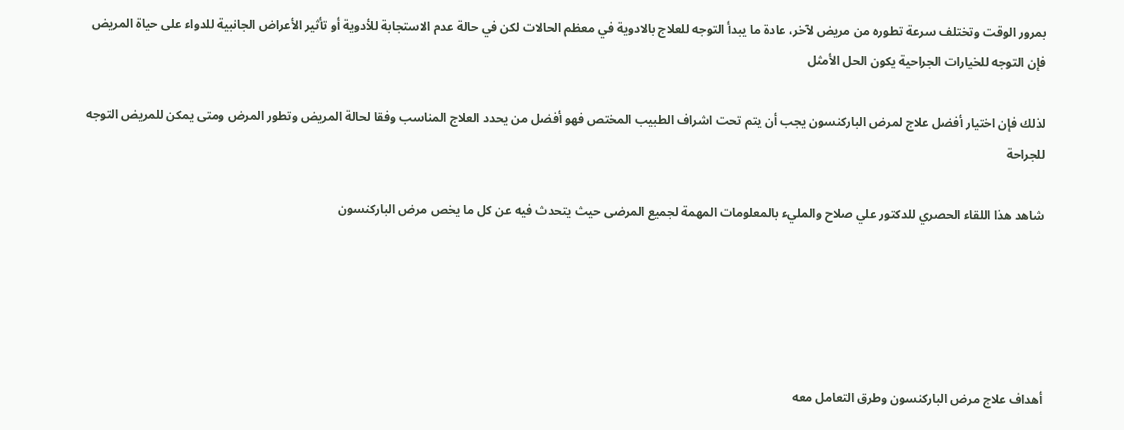بمرور الوقت وتختلف سرعة تطوره من مريض لآخر، عادة ما يبدأ التوجه للعلاج بالادوية في معظم الحالات لكن في حالة عدم الاستجابة للأدوية أو تأثير الأعراض الجانبية للدواء على حياة المريض فإن التوجه للخيارات الجراحية يكون الحل الأمثل

لذلك فإن اختيار أفضل علاج لمرض الباركنسون يجب أن يتم تحت اشراف الطبيب المختص فهو أفضل من يحدد العلاج المناسب وفقا لحالة المريض وتطور المرض ومتى يمكن للمريض التوجه للجراحة

شاهد هذا اللقاء الحصري للدكتور علي صلاح والمليء بالمعلومات المهمة لجميع المرضى حيث يتحدث فيه عن كل ما يخص مرض الباركنسون





أهداف علاج مرض الباركنسون وطرق التعامل معه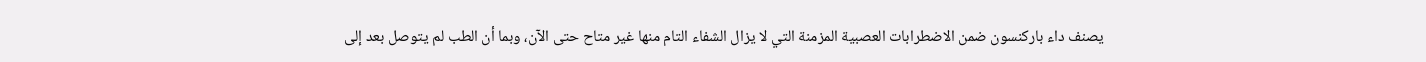يصنف داء باركنسون ضمن الاضطرابات العصبية المزمنة التي لا يزال الشفاء التام منها غير متاح حتى الآن، وبما أن الطب لم يتوصل بعد إلى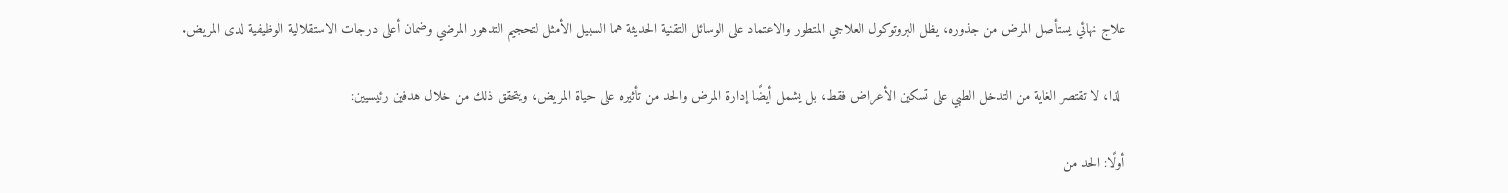علاج نهائي يستأصل المرض من جذوره، يظل البروتوكول العلاجي المتطور والاعتماد على الوسائل التقنية الحديثة هما السبيل الأمثل لتحجيم التدهور المرضي وضمان أعلى درجات الاستقلالية الوظيفية لدى المريض.

 لذا، لا تقتصر الغاية من التدخل الطبي على تسكين الأعراض فقط، بل يشمل أيضًا إدارة المرض والحد من تأثيره على حياة المريض، ويتحقق ذلك من خلال هدفين رئيسيين:

أولًا: الحد من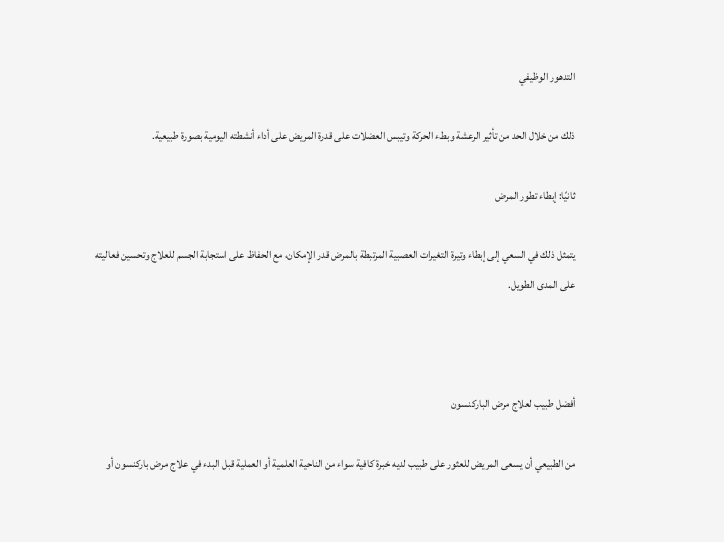التدهور الوظيفي

ذلك من خلال الحد من تأثير الرعشة وبطء الحركة وتيبس العضلات على قدرة المريض على أداء أنشطته اليومية بصورة طبيعية.

ثانيًا: إبطاء تطور المرض

يتمثل ذلك في السعي إلى إبطاء وتيرة التغيرات العصبية المرتبطة بالمرض قدر الإمكان، مع الحفاظ على استجابة الجسم للعلاج وتحسين فعاليته على المدى الطويل.



أفضل طبيب لعلاج مرض الباركنسون

من الطبيعي أن يسعى المريض للعثور على طبيب لديه خبرة كافية سواء من الناحية العلمية أو العملية قبل البدء في علاج مرض باركنسون أو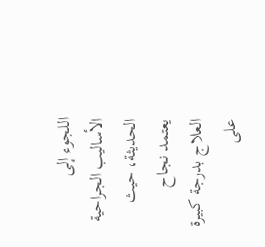اللجوء إلى الأساليب الجراحية الحديثة، حيث يعتمد نجاح العلاج بدرجة كبيرة على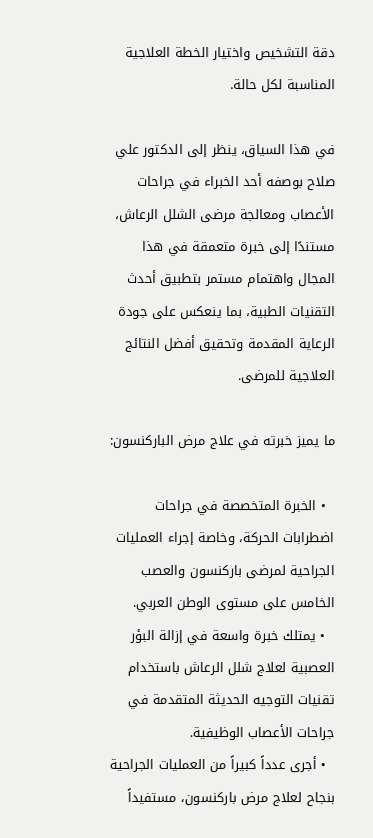دقة التشخيص واختيار الخطة العلاجية المناسبة لكل حالة.

في هذا السياق، ينظر إلى الدكتور علي صلاح بوصفه أحد الخبراء في جراحات الأعصاب ومعالجة مرضى الشلل الرعاش، مستندًا إلى خبرة متعمقة في هذا المجال واهتمام مستمر بتطبيق أحدث التقنيات الطبية، بما ينعكس على جودة الرعاية المقدمة وتحقيق أفضل النتائج العلاجية للمرضى.

ما يميز خبرته في علاج مرض الباركنسون:

  • الخبرة المتخصصة في جراحات اضطرابات الحركة، وخاصة إجراء العمليات الجراحية لمرضى باركنسون والعصب الخامس على مستوى الوطن العربي.
  • يمتلك خبرة واسعة في إزالة البؤر العصبية لعلاج شلل الرعاش باستخدام تقنيات التوجيه الحديثة المتقدمة في جراحات الأعصاب الوظيفية.
  • أجرى عدداً كبيراً من العمليات الجراحية بنجاح لعلاج مرض باركنسون، مستفيداً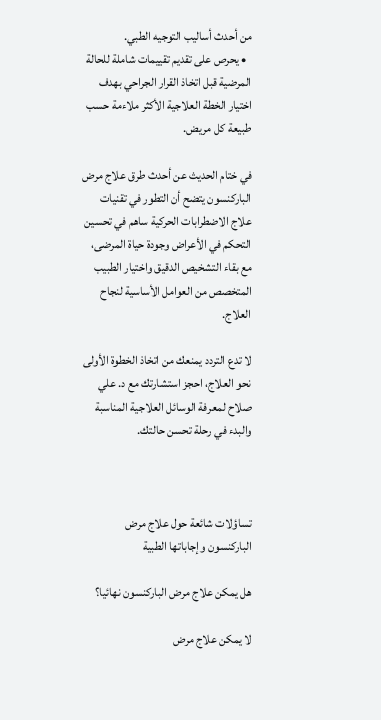من أحدث أساليب التوجيه الطبي.
  • يحرص على تقديم تقييمات شاملة للحالة المرضية قبل اتخاذ القرار الجراحي بهدف اختيار الخطة العلاجية الأكثر ملاءمة حسب طبيعة كل مريض.

في ختام الحديث عن أحدث طرق علاج مرض الباركنسون يتضح أن التطور في تقنيات علاج الاضطرابات الحركية ساهم في تحسين التحكم في الأعراض وجودة حياة المرضى، مع بقاء التشخيص الدقيق واختيار الطبيب المتخصص من العوامل الأساسية لنجاح العلاج.

لا تدع التردد يمنعك من اتخاذ الخطوة الأولى نحو العلاج، احجز استشارتك مع د. علي صلاح لمعرفة الوسائل العلاجية المناسبة والبدء في رحلة تحسن حالتك.



تساؤلات شائعة حول علاج مرض الباركنسون وإجاباتها الطبية

هل يمكن علاج مرض الباركنسون نهائيا؟

لا يمكن علاج مرض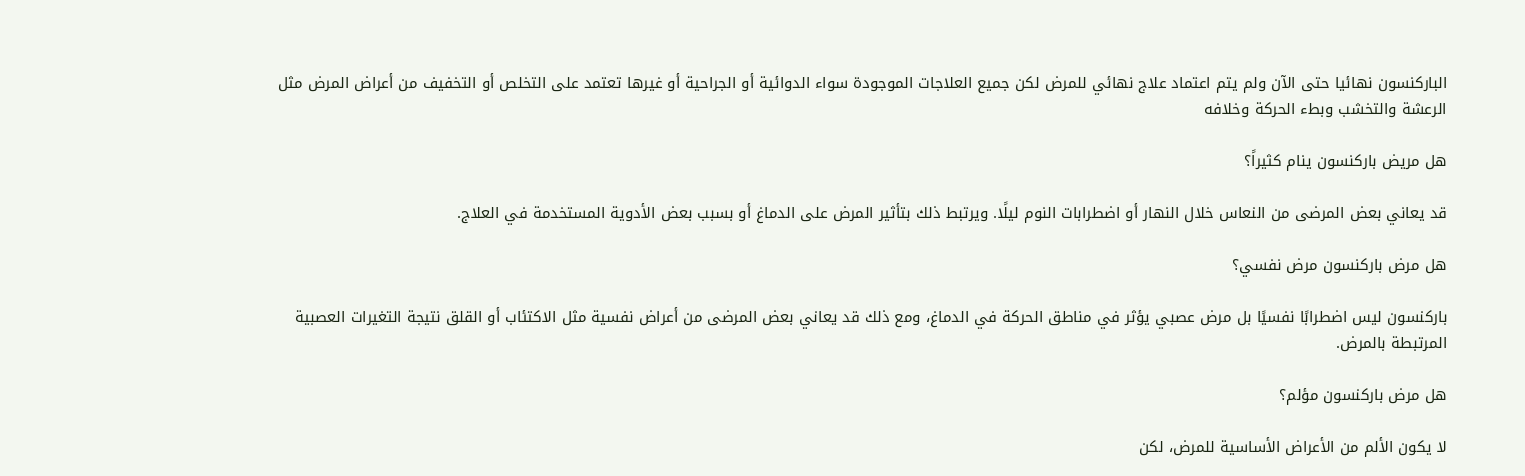الباركنسون نهائيا حتى الآن ولم يتم اعتماد علاج نهائي للمرض لكن جميع العلاجات الموجودة سواء الدوائية أو الجراحية أو غيرها تعتمد على التخلص أو التخفيف من أعراض المرض مثل الرعشة والتخشب وبطء الحركة وخلافه

هل مريض باركنسون ينام كثيراً؟

قد يعاني بعض المرضى من النعاس خلال النهار أو اضطرابات النوم ليلًا. ويرتبط ذلك بتأثير المرض على الدماغ أو بسبب بعض الأدوية المستخدمة في العلاج.

هل مرض باركنسون مرض نفسي؟

باركنسون ليس اضطرابًا نفسيًا بل مرض عصبي يؤثر في مناطق الحركة في الدماغ، ومع ذلك قد يعاني بعض المرضى من أعراض نفسية مثل الاكتئاب أو القلق نتيجة التغيرات العصبية المرتبطة بالمرض.

هل مرض باركنسون مؤلم؟

لا يكون الألم من الأعراض الأساسية للمرض، لكن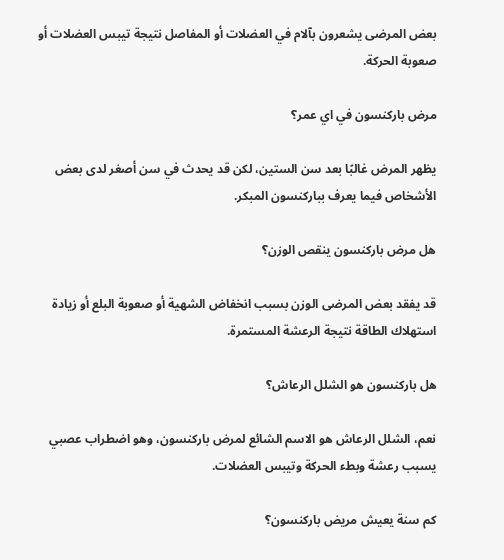بعض المرضى يشعرون بآلام في العضلات أو المفاصل نتيجة تيبس العضلات أو صعوبة الحركة.

مرض باركنسون في اي عمر؟

يظهر المرض غالبًا بعد سن الستين، لكن قد يحدث في سن أصغر لدى بعض الأشخاص فيما يعرف بباركنسون المبكر.

هل مرض باركنسون ينقص الوزن؟

قد يفقد بعض المرضى الوزن بسبب انخفاض الشهية أو صعوبة البلع أو زيادة استهلاك الطاقة نتيجة الرعشة المستمرة.

هل باركنسون هو الشلل الرعاش؟

نعم، الشلل الرعاش هو الاسم الشائع لمرض باركنسون، وهو اضطراب عصبي يسبب رعشة وبطء الحركة وتيبس العضلات.

كم سنة يعيش مريض باركنسون؟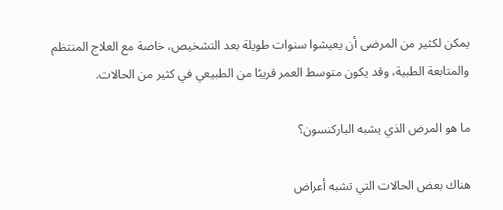يمكن لكثير من المرضى أن يعيشوا سنوات طويلة بعد التشخيص، خاصة مع العلاج المنتظم والمتابعة الطبية، وقد يكون متوسط العمر قريبًا من الطبيعي في كثير من الحالات.

ما هو المرض الذي يشبه الباركنسون؟

هناك بعض الحالات التي تشبه أعراض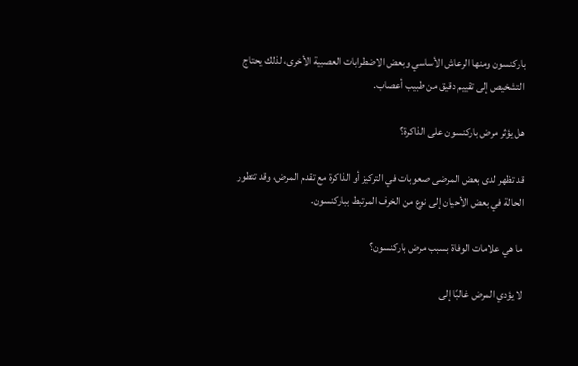باركنسون ومنها الرعاش الأساسي وبعض الاضطرابات العصبية الأخرى، لذلك يحتاج التشخيص إلى تقييم دقيق من طبيب أعصاب.

هل يؤثر مرض باركنسون على الذاكرة؟

قد تظهر لدى بعض المرضى صعوبات في التركيز أو الذاكرة مع تقدم المرض، وقد تتطور الحالة في بعض الأحيان إلى نوع من الخرف المرتبط بباركنسون.

ما هي علامات الوفاة بسبب مرض باركنسون؟

لا يؤدي المرض غالبًا إلى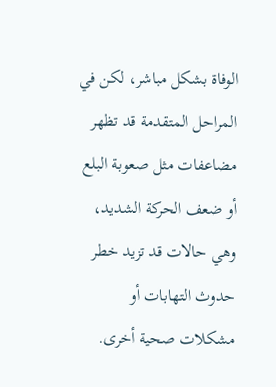الوفاة بشكل مباشر، لكن في المراحل المتقدمة قد تظهر مضاعفات مثل صعوبة البلع أو ضعف الحركة الشديد، وهي حالات قد تزيد خطر حدوث التهابات أو مشكلات صحية أخرى.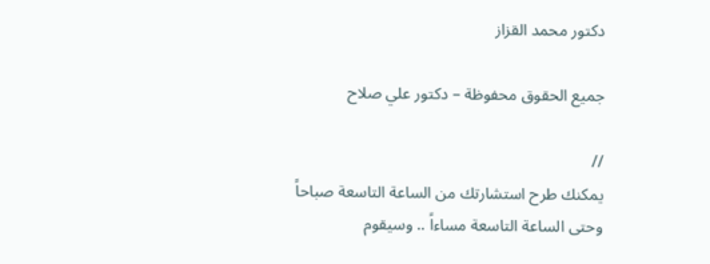دكتور محمد القزاز

جميع الحقوق محفوظة – دكتور علي صلاح

//
يمكنك طرح استشارتك من الساعة التاسعة صباحاً وحتى الساعة التاسعة مساءاً .. وسيقوم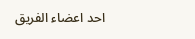احد اعضاء الفريق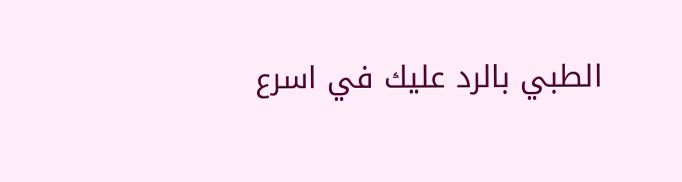الطبي بالرد عليك في اسرع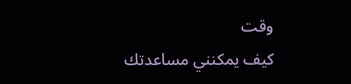وقت
كيف يمكنني مساعدتك